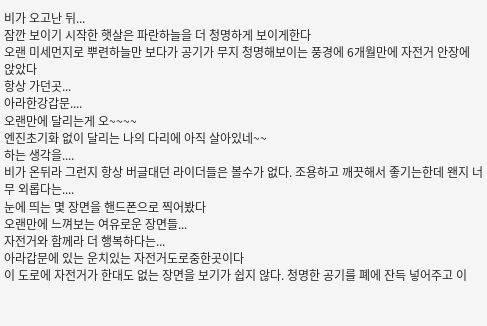비가 오고난 뒤...
잠깐 보이기 시작한 햇살은 파란하늘을 더 청명하게 보이게한다
오랜 미세먼지로 뿌련하늘만 보다가 공기가 무지 청명해보이는 풍경에 6개월만에 자전거 안장에 앉았다
항상 가던곳...
아라한강갑문....
오랜만에 달리는게 오~~~~
엔진초기화 없이 달리는 나의 다리에 아직 살아있네~~
하는 생각을....
비가 온뒤라 그런지 항상 버글대던 라이더들은 볼수가 없다. 조용하고 깨끗해서 좋기는한데 왠지 너무 외롭다는....
눈에 띄는 몇 장면을 핸드폰으로 찍어봤다
오랜만에 느껴보는 여유로운 장면들...
자전거와 함께라 더 행복하다는...
아라갑문에 있는 운치있는 자전거도로중한곳이다
이 도로에 자전거가 한대도 없는 장면을 보기가 쉽지 않다. 청명한 공기를 폐에 잔득 넣어주고 이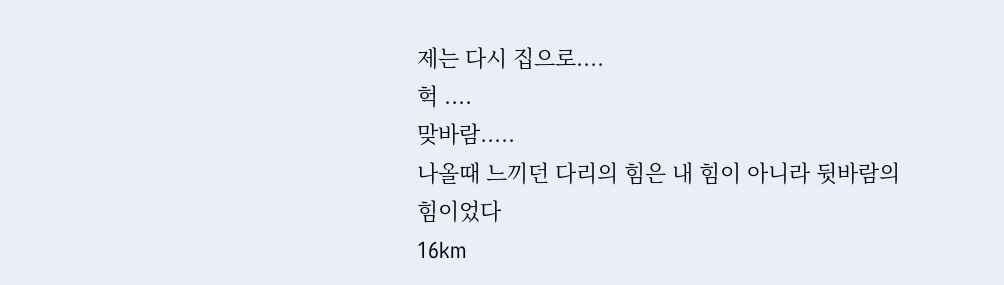제는 다시 집으로....
헉 ....
맞바람.....
나올때 느끼던 다리의 힘은 내 힘이 아니라 뒷바람의 힘이었다
16km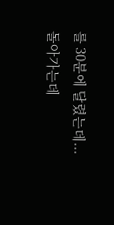를 30분에 달렸는데...
돌아가는데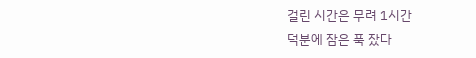걸린 시간은 무려 1시간
덕분에 잠은 푹 잤다